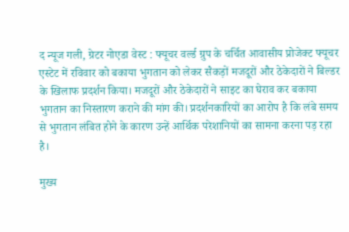द न्यूज गली, ग्रेटर नोएडा वेस्ट : फ्यूचर वर्ल्ड ग्रुप के चर्चित आवासीय प्रोजेक्ट फ्यूचर एस्टेट में रविवार को बकाया भुगतान को लेकर सैकड़ों मजदूरों और ठेकेदारों ने बिल्डर के खिलाफ प्रदर्शन किया। मजदूरों और ठेकेदारों ने साइट का घेराव कर बकाया भुगतान का निस्तारण कराने की मांग की। प्रदर्शनकारियों का आरोप है कि लंबे समय से भुगतान लंबित होने के कारण उन्हें आर्थिक परेशानियों का सामना करना पड़ रहा है।

मुख्य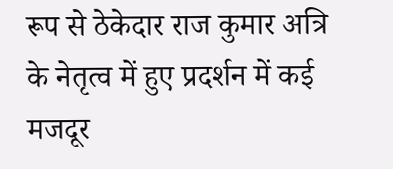रूप से ठेकेदार राज कुमार अत्रि के नेतृत्व में हुए प्रदर्शन में कई मजदूर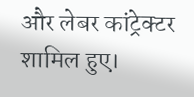और लेबर कांट्रेक्टर शामिल हुए।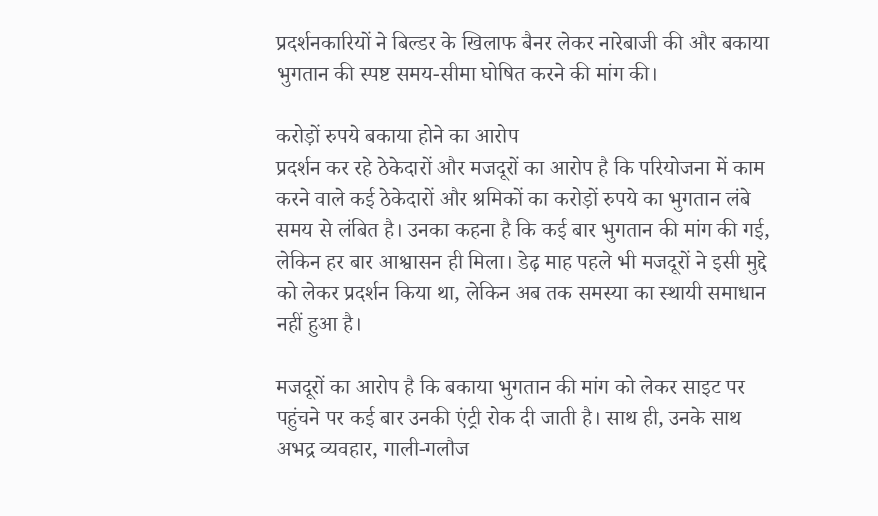प्रदर्शनकारियों ने बिल्डर के खिलाफ बैनर लेकर नारेबाजी की और बकाया भुगतान की स्पष्ट समय-सीमा घोषित करने की मांग की।

करोड़ों रुपये बकाया होने का आरोप
प्रदर्शन कर रहे ठेकेदारों और मजदूरों का आरोप है कि परियोजना में काम करने वाले कई ठेकेदारों और श्रमिकों का करोड़ों रुपये का भुगतान लंबे समय से लंबित है। उनका कहना है कि कई बार भुगतान की मांग की गई, लेकिन हर बार आश्वासन ही मिला। डेढ़ माह पहले भी मजदूरों ने इसी मुद्दे को लेकर प्रदर्शन किया था, लेकिन अब तक समस्या का स्थायी समाधान नहीं हुआ है।

मजदूरों का आरोप है कि बकाया भुगतान की मांग को लेकर साइट पर पहुंचने पर कई बार उनकी एंट्री रोक दी जाती है। साथ ही, उनके साथ अभद्र व्यवहार, गाली-गलौज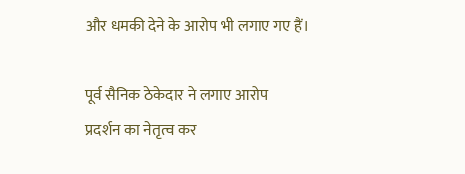और धमकी देने के आरोप भी लगाए गए हैं।

पूर्व सैनिक ठेकेदार ने लगाए आरोप
प्रदर्शन का नेतृत्व कर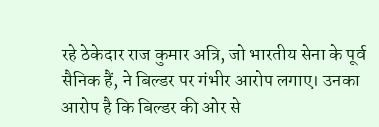रहे ठेकेदार राज कुमार अत्रि, जो भारतीय सेना के पूर्व सैनिक हैं, ने बिल्डर पर गंभीर आरोप लगाए। उनका आरोप है कि बिल्डर की ओर से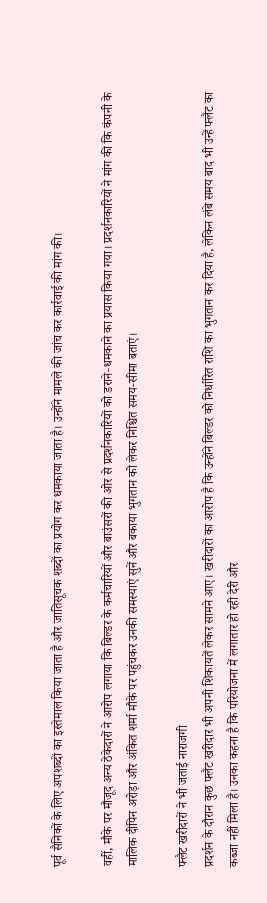पूर्व सैनिकों के लिए अपशब्दों का इस्तेमाल किया जाता है और जातिसूचक शब्दों का प्रयोग कर धमकाया जाता है। उन्होंने मामले की जांच कर कार्रवाई की मांग की।

वहीं, मौके पर मौजूद अन्य ठेकेदारों ने आरोप लगाया कि बिल्डर के कर्मचारियों और बाउंसरों की ओर से प्रदर्शनकारियों को डराने-धमकाने का प्रयास किया गया। प्रदर्शनकारियों ने मांग की कि कंपनी के मालिक दीपिन अरोड़ा और अंकित शर्मा मौके पर पहुंचकर उनकी समस्याएं सुनें और बकाया भुगतान को लेकर निश्चित समय-सीमा बताएं।

फ्लैट खरीदारों ने भी जताई नाराजगी
प्रदर्शन के दौरान कुछ फ्लैट खरीदार भी अपनी शिकायतें लेकर सामने आए। खरीदारों का आरोप है कि उन्होंने बिल्डर को निर्धारित राशि का भुगतान कर दिया है, लेकिन लंबे समय बाद भी उन्हें फ्लैट का कब्जा नहीं मिला है। उनका कहना है कि परियोजना में लगातार हो रही देरी और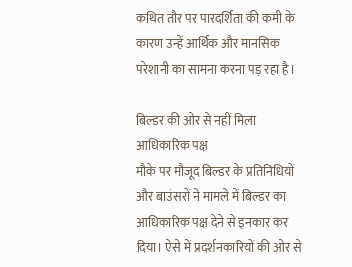कथित तौर पर पारदर्शिता की कमी के कारण उन्हें आर्थिक और मानसिक परेशानी का सामना करना पड़ रहा है।

बिल्डर की ओर से नहीं मिला आधिकारिक पक्ष
मौके पर मौजूद बिल्डर के प्रतिनिधियों और बाउंसरों ने मामले में बिल्डर का आधिकारिक पक्ष देने से इनकार कर दिया। ऐसे में प्रदर्शनकारियों की ओर से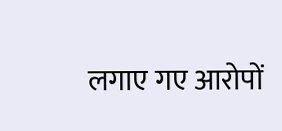लगाए गए आरोपों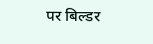पर बिल्डर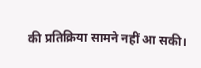की प्रतिक्रिया सामने नहीं आ सकी।